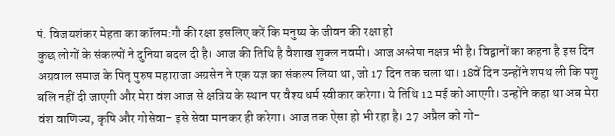पं. विजयशंकर मेहता का कॉलम:गौ की रक्षा इसलिए करें कि मनुष्य के जीवन की रक्षा हो
कुछ लोगों के संकल्पों ने दुनिया बदल दी है। आज की तिथि है वैशाख शुक्ल नवमी। आज अश्लेषा नक्षत्र भी है। विद्वानों का कहना है इस दिन अग्रवाल समाज के पितृ पुरुष महाराजा अग्रसेन ने एक यज्ञ का संकल्प लिया था, जो 17 दिन तक चला था। 18वें दिन उन्होंने शपथ ली कि पशु बलि नहीं दी जाएगी और मेरा वंश आज से क्षत्रिय के स्थान पर वैश्य धर्म स्वीकार करेगा। ये तिथि 12 मई को आएगी। उन्होंने कहा था अब मेरा वंश वाणिज्य, कृषि और गोसेवा- इसे सेवा मानकर ही करेगा। आज तक ऐसा हो भी रहा है। 27 अप्रैल को गो-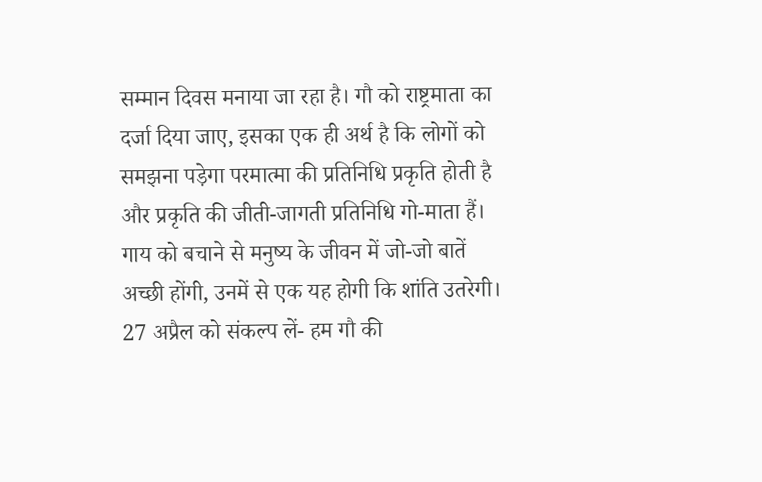सम्मान दिवस मनाया जा रहा है। गौ को राष्ट्रमाता का दर्जा दिया जाए, इसका एक ही अर्थ है कि लोगों को समझना पड़ेगा परमात्मा की प्रतिनिधि प्रकृति होती है और प्रकृति की जीती-जागती प्रतिनिधि गो-माता हैं। गाय को बचाने से मनुष्य के जीवन में जो-जो बातें अच्छी होंगी, उनमें से एक यह होगी कि शांति उतरेगी। 27 अप्रैल को संकल्प लें- हम गौ की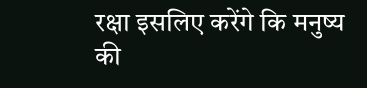रक्षा इसलिए करेंगे कि मनुष्य की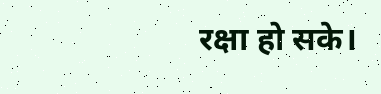रक्षा हो सके।